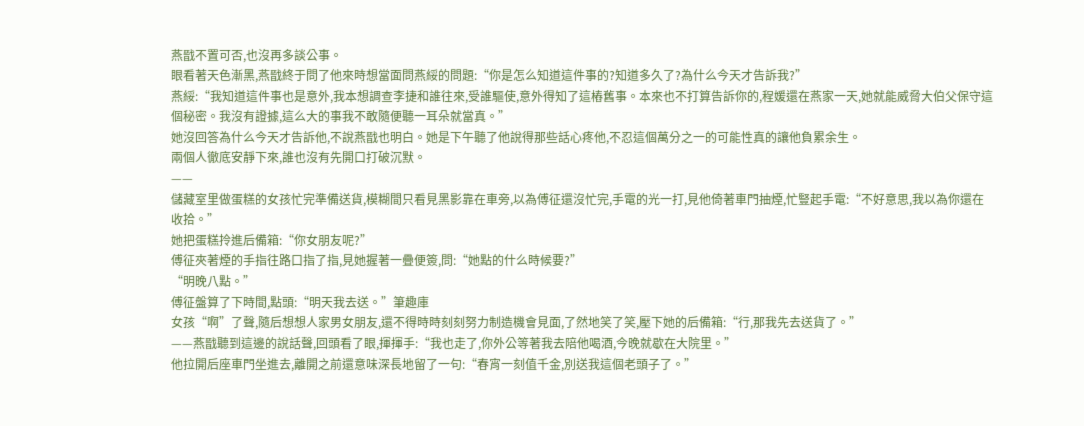燕戩不置可否,也沒再多談公事。
眼看著天色漸黑,燕戩終于問了他來時想當面問燕綏的問題:“你是怎么知道這件事的?知道多久了?為什么今天才告訴我?”
燕綏:“我知道這件事也是意外,我本想調查李捷和誰往來,受誰驅使,意外得知了這樁舊事。本來也不打算告訴你的,程媛還在燕家一天,她就能威脅大伯父保守這個秘密。我沒有證據,這么大的事我不敢隨便聽一耳朵就當真。”
她沒回答為什么今天才告訴他,不說燕戩也明白。她是下午聽了他說得那些話心疼他,不忍這個萬分之一的可能性真的讓他負累余生。
兩個人徹底安靜下來,誰也沒有先開口打破沉默。
——
儲藏室里做蛋糕的女孩忙完準備送貨,模糊間只看見黑影靠在車旁,以為傅征還沒忙完,手電的光一打,見他倚著車門抽煙,忙豎起手電:“不好意思,我以為你還在收拾。”
她把蛋糕拎進后備箱:“你女朋友呢?”
傅征夾著煙的手指往路口指了指,見她握著一疊便簽,問:“她點的什么時候要?”
“明晚八點。”
傅征盤算了下時間,點頭:“明天我去送。”筆趣庫
女孩“啊”了聲,隨后想想人家男女朋友,還不得時時刻刻努力制造機會見面,了然地笑了笑,壓下她的后備箱:“行,那我先去送貨了。”
——燕戩聽到這邊的說話聲,回頭看了眼,揮揮手:“我也走了,你外公等著我去陪他喝酒,今晚就歇在大院里。”
他拉開后座車門坐進去,離開之前還意味深長地留了一句:“春宵一刻值千金,別送我這個老頭子了。”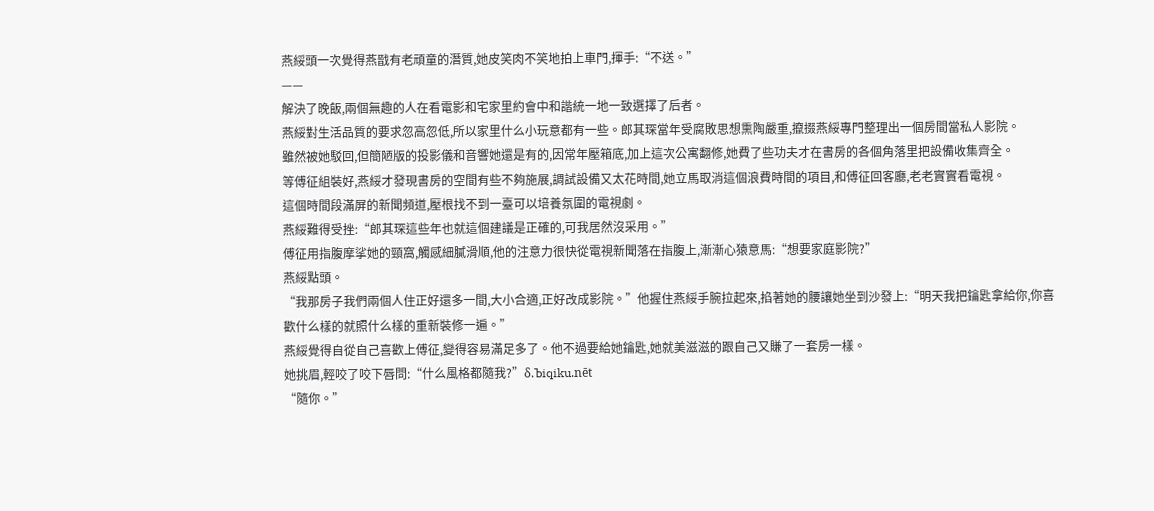燕綏頭一次覺得燕戩有老頑童的潛質,她皮笑肉不笑地拍上車門,揮手:“不送。”
——
解決了晚飯,兩個無趣的人在看電影和宅家里約會中和諧統一地一致選擇了后者。
燕綏對生活品質的要求忽高忽低,所以家里什么小玩意都有一些。郎其琛當年受腐敗思想熏陶嚴重,攛掇燕綏專門整理出一個房間當私人影院。
雖然被她駁回,但簡陋版的投影儀和音響她還是有的,因常年壓箱底,加上這次公寓翻修,她費了些功夫才在書房的各個角落里把設備收集齊全。
等傅征組裝好,燕綏才發現書房的空間有些不夠施展,調試設備又太花時間,她立馬取消這個浪費時間的項目,和傅征回客廳,老老實實看電視。
這個時間段滿屏的新聞頻道,壓根找不到一臺可以培養氛圍的電視劇。
燕綏難得受挫:“郎其琛這些年也就這個建議是正確的,可我居然沒采用。”
傅征用指腹摩挲她的頸窩,觸感細膩滑順,他的注意力很快從電視新聞落在指腹上,漸漸心猿意馬:“想要家庭影院?”
燕綏點頭。
“我那房子我們兩個人住正好還多一間,大小合適,正好改成影院。”他握住燕綏手腕拉起來,掐著她的腰讓她坐到沙發上:“明天我把鑰匙拿給你,你喜歡什么樣的就照什么樣的重新裝修一遍。”
燕綏覺得自從自己喜歡上傅征,變得容易滿足多了。他不過要給她鑰匙,她就美滋滋的跟自己又賺了一套房一樣。
她挑眉,輕咬了咬下唇問:“什么風格都隨我?”δ.Ъiqiku.nēt
“隨你。”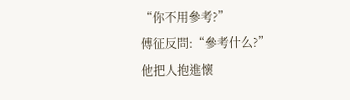“你不用參考?”
傅征反問:“參考什么?”
他把人抱進懷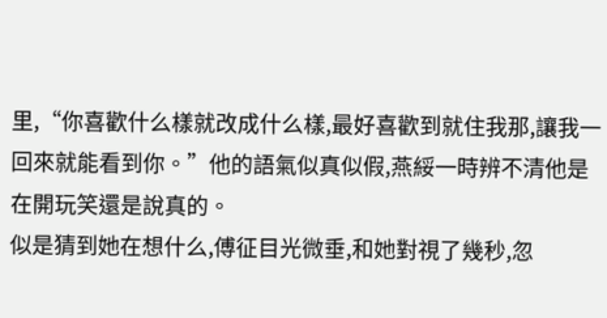里,“你喜歡什么樣就改成什么樣,最好喜歡到就住我那,讓我一回來就能看到你。”他的語氣似真似假,燕綏一時辨不清他是在開玩笑還是說真的。
似是猜到她在想什么,傅征目光微垂,和她對視了幾秒,忽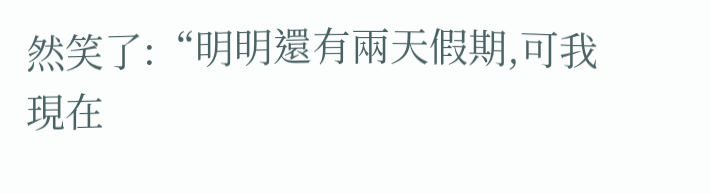然笑了:“明明還有兩天假期,可我現在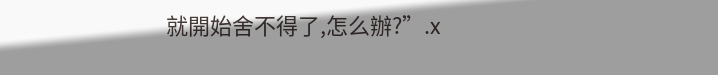就開始舍不得了,怎么辦?”.x